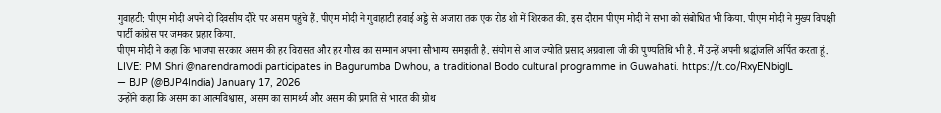गुवाहटी: पीएम मोदी अपने दो दिवसीय दौरे पर असम पहुंचे हैं. पीएम मोदी ने गुवाहाटी हवाई अड्डे से अजारा तक एक रोड शो में शिरकत की. इस दौरान पीएम मोदी ने सभा को संबोधित भी किया. पीएम मोदी ने मुख्य विपक्षी पार्टी कांग्रेस पर जमकर प्रहार किया.
पीएम मोदी ने कहा कि भाजपा सरकार असम की हर विरासत और हर गौरव का सम्मान अपना सौभाग्य समझती है. संयोग से आज ज्योति प्रसाद अग्रवाला जी की पुण्यतिथि भी है. मैं उन्हें अपनी श्रद्धांजलि अर्पित करता हूं.
LIVE: PM Shri @narendramodi participates in Bagurumba Dwhou, a traditional Bodo cultural programme in Guwahati. https://t.co/RxyENbiglL
— BJP (@BJP4India) January 17, 2026
उन्होंने कहा कि असम का आत्मविश्वास, असम का सामर्थ्य और असम की प्रगति से भारत की ग्रोथ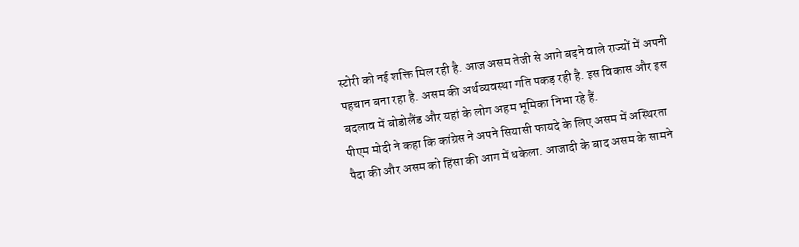स्टोरी को नई शक्ति मिल रही है. आज असम तेजी से आगे बढ़ने वाले राज्यों में अपनी पहचान बना रहा है. असम की अर्थव्यवस्था गति पकड़ रही है. इस विकास और इस बदलाव में बोडोलैंड और यहां के लोग अहम भूमिका निभा रहे हैं.
पीएम मोदी ने कहा कि कांग्रेस ने अपने सियासी फायदे के लिए असम में अस्थिरता पैदा की और असम को हिंसा की आग में धकेला. आजादी के बाद असम के सामने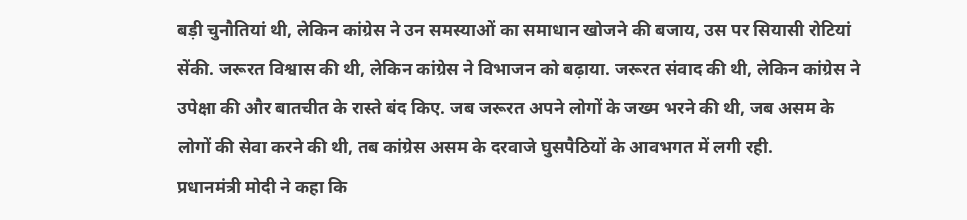बड़ी चुनौतियां थी, लेकिन कांग्रेस ने उन समस्याओं का समाधान खोजने की बजाय, उस पर सियासी रोटियां सेंकी. जरूरत विश्वास की थी, लेकिन कांग्रेस ने विभाजन को बढ़ाया. जरूरत संवाद की थी, लेकिन कांग्रेस ने उपेक्षा की और बातचीत के रास्ते बंद किए. जब जरूरत अपने लोगों के जख्म भरने की थी, जब असम के लोगों की सेवा करने की थी, तब कांग्रेस असम के दरवाजे घुसपैठियों के आवभगत में लगी रही.
प्रधानमंत्री मोदी ने कहा कि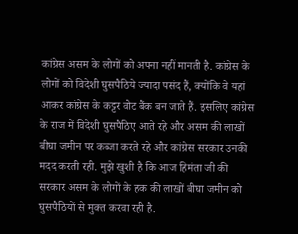कांग्रेस असम के लोगों को अपना नहीं मानती है. कांग्रेस के लोगों को विदेशी घुसपैठिये ज्यादा पसंद हैं, क्योंकि वे यहां आकर कांग्रेस के कट्टर वोट बैंक बन जाते हैं. इसलिए कांग्रेस के राज में विदेशी घुसपैठिए आते रहे और असम की लाखों बीघा जमीन पर कब्जा करते रहे और कांग्रेस सरकार उनकी मदद करती रही. मुझे खुशी है कि आज हिमंता जी की सरकार असम के लोगों के हक की लाखों बीघा जमीन को घुसपैठियों से मुक्त करवा रही है.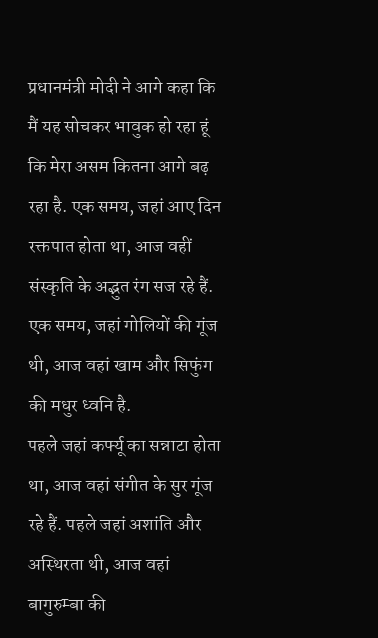प्रधानमंत्री मोदी ने आगे कहा कि मैं यह सोचकर भावुक हो रहा हूं कि मेरा असम कितना आगे बढ़ रहा है. एक समय, जहां आए दिन रक्तपात होता था, आज वहीं संस्कृति के अद्भुत रंग सज रहे हैं. एक समय, जहां गोलियों की गूंज थी, आज वहां खाम और सिफुंग की मधुर ध्वनि है.
पहले जहां कर्फ्यू का सन्नाटा होता था, आज वहां संगीत के सुर गूंज रहे हैं. पहले जहां अशांति और अस्थिरता थी, आज वहां बागुरुम्बा की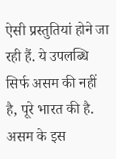ऐसी प्रस्तुतियां होने जा रही हैं. ये उपलब्धि सिर्फ असम की नहीं है, पूरे भारत की है. असम के इस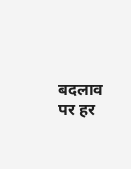बदलाव पर हर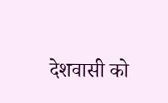देशवासी को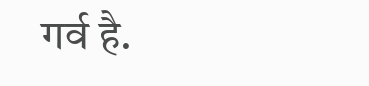गर्व है.